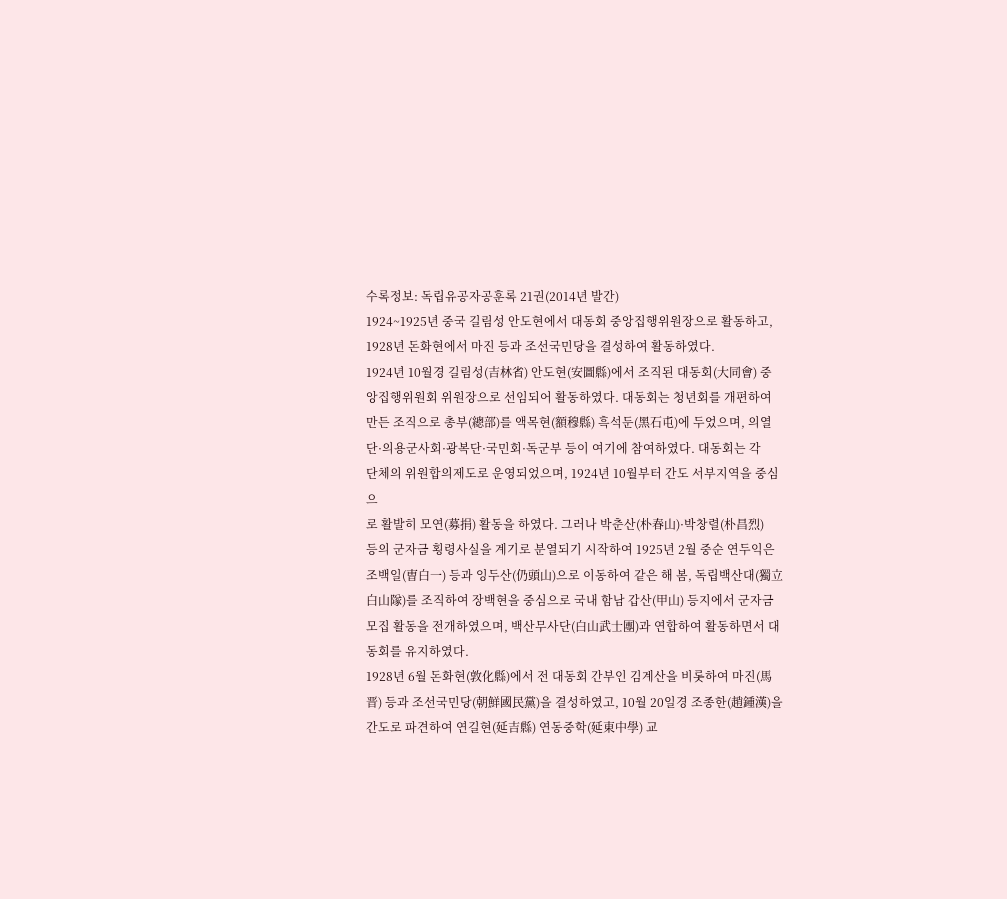수록정보: 독립유공자공훈록 21권(2014년 발간)
1924~1925년 중국 길림성 안도현에서 대동회 중앙집행위원장으로 활동하고,
1928년 돈화현에서 마진 등과 조선국민당을 결성하여 활동하였다.
1924년 10월경 길림성(吉林省) 안도현(安圖縣)에서 조직된 대동회(大同會) 중
앙집행위원회 위원장으로 선임되어 활동하였다. 대동회는 청년회를 개편하여
만든 조직으로 총부(總部)를 액목현(額穆縣) 흑석둔(黑石屯)에 두었으며, 의열
단·의용군사회·광복단·국민회·독군부 등이 여기에 참여하였다. 대동회는 각
단체의 위원합의제도로 운영되었으며, 1924년 10월부터 간도 서부지역을 중심으
로 활발히 모연(募捐) 활동을 하였다. 그러나 박춘산(朴春山)·박창렬(朴昌烈)
등의 군자금 횡령사실을 계기로 분열되기 시작하여 1925년 2월 중순 연두익은
조백일(曺白一) 등과 잉두산(仍頭山)으로 이동하여 같은 해 봄, 독립백산대(獨立
白山隊)를 조직하여 장백현을 중심으로 국내 함남 갑산(甲山) 등지에서 군자금
모집 활동을 전개하였으며, 백산무사단(白山武士團)과 연합하여 활동하면서 대동회를 유지하였다.
1928년 6월 돈화현(敦化縣)에서 전 대동회 간부인 김계산을 비롯하여 마진(馬
晋) 등과 조선국민당(朝鮮國民黨)을 결성하였고, 10월 20일경 조종한(趙鍾漢)을
간도로 파견하여 연길현(延吉縣) 연동중학(延東中學) 교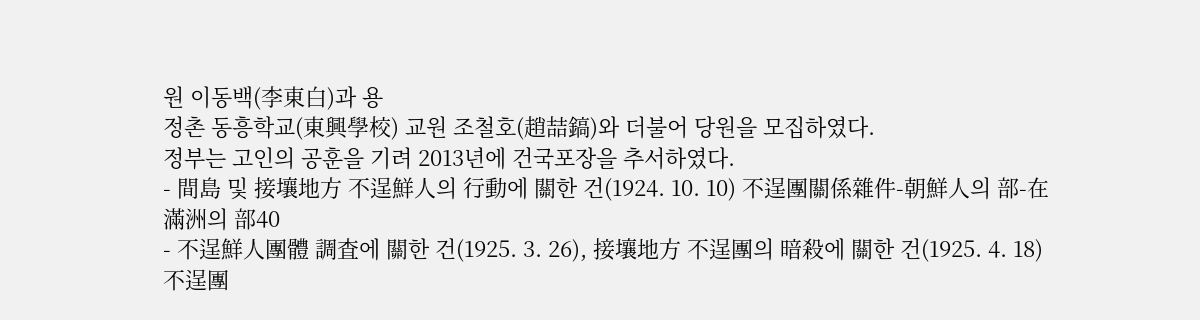원 이동백(李東白)과 용
정촌 동흥학교(東興學校) 교원 조철호(趙喆鎬)와 더불어 당원을 모집하였다.
정부는 고인의 공훈을 기려 2013년에 건국포장을 추서하였다.
- 間島 및 接壤地方 不逞鮮人의 行動에 關한 건(1924. 10. 10) 不逞團關係雜件-朝鮮人의 部-在滿洲의 部40
- 不逞鮮人團體 調査에 關한 건(1925. 3. 26), 接壤地方 不逞團의 暗殺에 關한 건(1925. 4. 18) 不逞團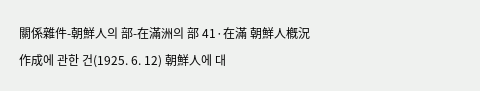關係雜件-朝鮮人의 部-在滿洲의 部 41·在滿 朝鮮人槪況 作成에 관한 건(1925. 6. 12) 朝鮮人에 대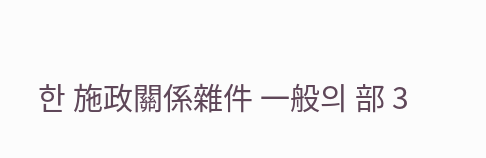한 施政關係雜件 一般의 部 3